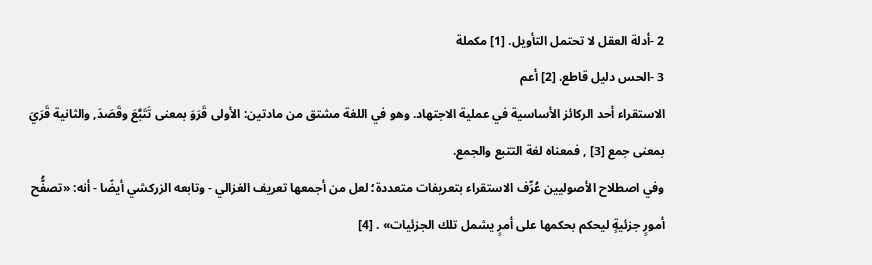2 -أدلة العقل لا تحتمل التأويل. [1] مكملة
3 -الحس دليل قاطع. [2] أعم
الاستقراء أحد الركائز الأساسية في عملية الاجتهاد. وهو في اللغة مشتق من مادتين: الأولى قَرَوَ بمعنى تَتَبَّعَ وقَصَدَ, والثانية قَرَيَ بمعنى جمع [3] , فمعناه لغة التتبع والجمع.
وفي اصطلاح الأصوليين عُرِّف الاستقراء بتعريفات متعددة؛ لعل من أجمعها تعريف الغزالي - وتابعه الزركشي أيضًا - أنه: «تصفُّح أمورٍ جزئيةٍ ليحكم بحكمها على أمرٍ يشمل تلك الجزئيات» . [4]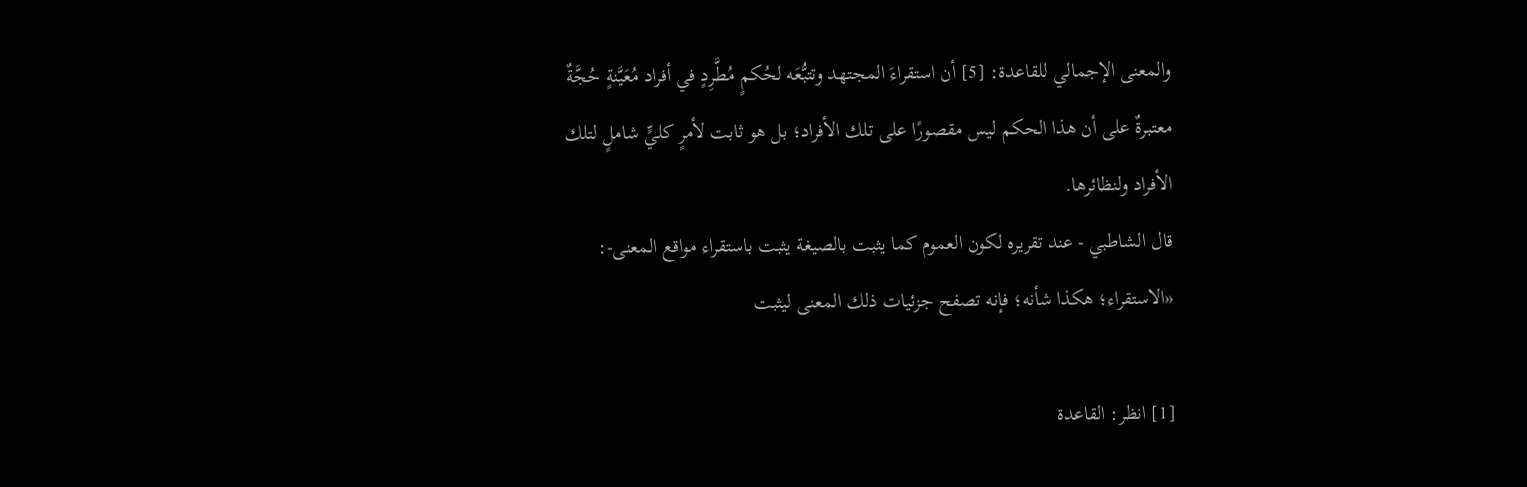والمعنى الإجمالي للقاعدة: [5] أن استقراءَ المجتهد وتتبُّعَه لحُكمٍ مُطَّرِدٍ في أفراد مُعَيَّنةٍ حُجَّةٌ معتبرةٌ على أن هذا الحكم ليس مقصورًا على تلك الأفراد؛ بل هو ثابت لأمرٍ كليٍّ شاملٍ لتلك الأفراد ولنظائرها.
قال الشاطبي - عند تقريره لكون العموم كما يثبت بالصيغة يثبت باستقراء مواقع المعنى-: «الاستقراء؛ هكذا شأنه؛ فإنه تصفح جزئيات ذلك المعنى ليثبت

[1] انظر: القاعدة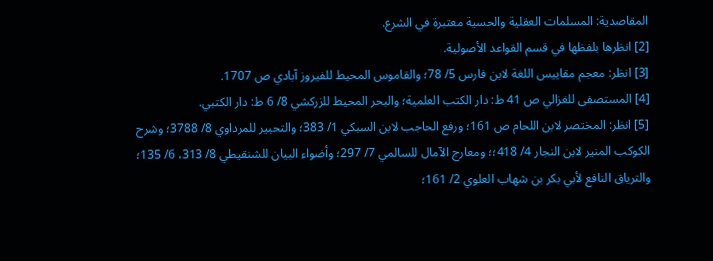المقاصدية: المسلمات العقلية والحسية معتبرة في الشرع.
[2] انظرها بلفظها في قسم القواعد الأصولية.
[3] انظر: معجم مقاييس اللغة لابن فارس 5/ 78؛ والقاموس المحيط للفيروز آبادي ص 1707.
[4] المستصفى للغزالي ص 41 ط: دار الكتب العلمية؛ والبحر المحيط للزركشي 8/ 6 ط: دار الكتبي.
[5] انظر: المختصر لابن اللحام ص 161؛ ورفع الحاجب لابن السبكي 1/ 383؛ والتحبير للمرداوي 8/ 3788؛ وشرح الكوكب المنير لابن النجار 4/ 418؛؛ ومعارج الآمال للسالمي 7/ 297؛ وأضواء البيان للشنقيطي 8/ 313، 6/ 135؛ والترياق النافع لأبي بكر بن شهاب العلوي 2/ 161؛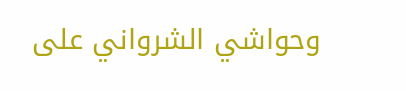وحواشي الشرواني على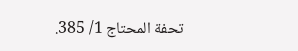تحفة المحتاج 1/ 385.